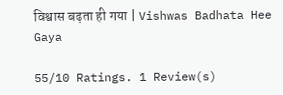विश्वास बढ़ता ही गया | Vishwas Badhata Hee Gaya

55/10 Ratings. 1 Review(s)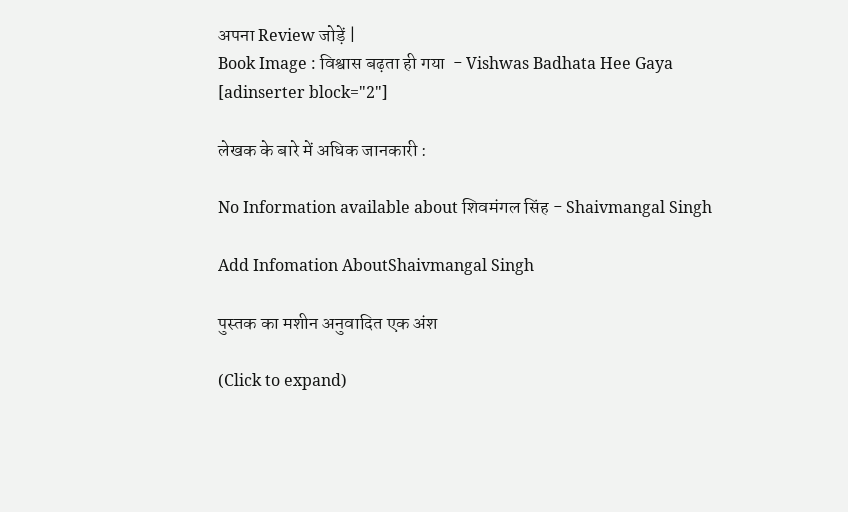अपना Review जोड़ें |
Book Image : विश्वास बढ़ता ही गया  - Vishwas Badhata Hee Gaya
[adinserter block="2"]

लेखक के बारे में अधिक जानकारी :

No Information available about शिवमंगल सिंह - Shaivmangal Singh

Add Infomation AboutShaivmangal Singh

पुस्तक का मशीन अनुवादित एक अंश

(Click to expand)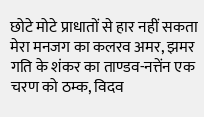छोटे मोटे प्राधातों से हार नहीं सकता मेरा मनजग का कलरव अमर, झमर गति के शंकर का ताण्डव-नत्तेंन एक चरण को ठम्क, विदव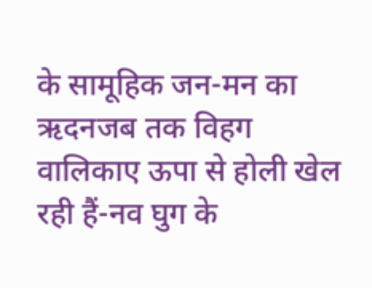के सामूहिक जन-मन का ऋदनजब तक विहग वालिकाए ऊपा से होली खेल रही हैं-नव घुग के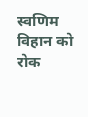स्वणिम विहान को रोक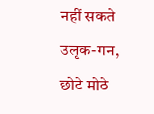नहीं सकते उलृक-गन, छोटे मोठे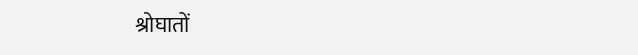श्रोघातों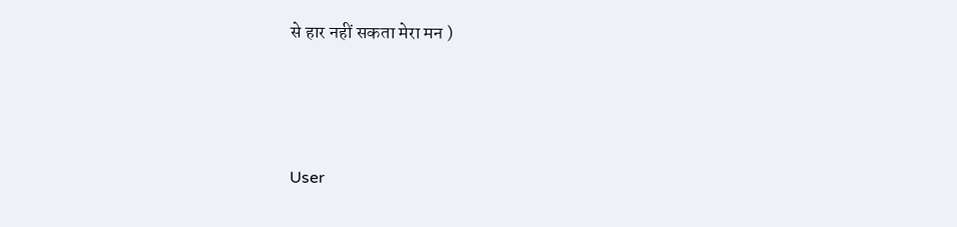से हार नहीं सकता मेरा मन )




User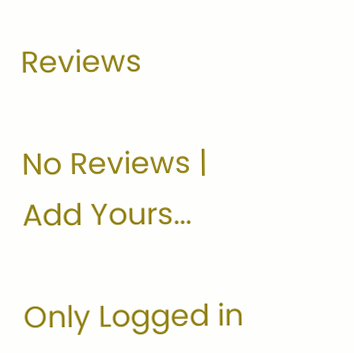Reviews

No Reviews | Add Yours...

Only Logged in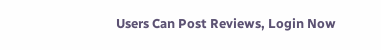Users Can Post Reviews, Login Now